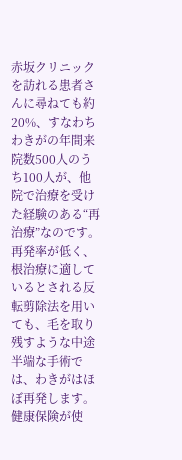赤坂クリニックを訪れる患者さんに尋ねても約20%、すなわちわきがの年間来院数500人のうち100人が、他院で治療を受けた経験のある“再治療”なのです。
再発率が低く、根治療に適しているとされる反転剪除法を用いても、毛を取り残すような中途半端な手術では、わきがはほぼ再発します。
健康保険が使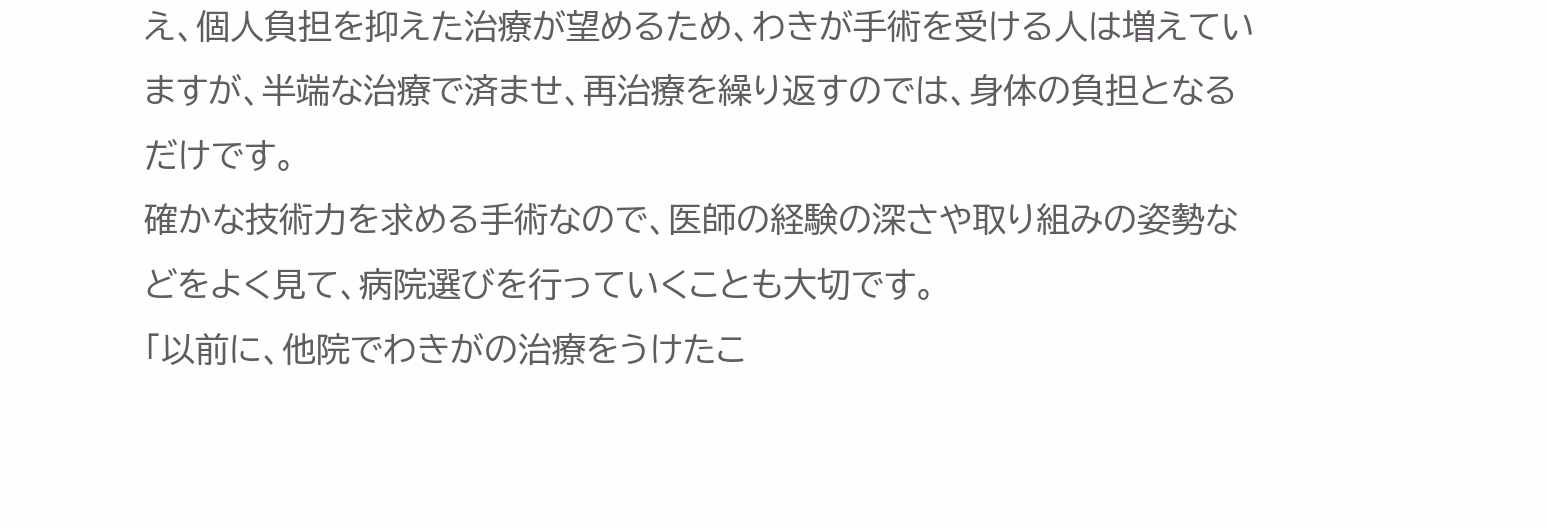え、個人負担を抑えた治療が望めるため、わきが手術を受ける人は増えていますが、半端な治療で済ませ、再治療を繰り返すのでは、身体の負担となるだけです。
確かな技術力を求める手術なので、医師の経験の深さや取り組みの姿勢などをよく見て、病院選びを行っていくことも大切です。
「以前に、他院でわきがの治療をうけたこ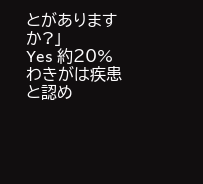とがありますか?」
Yes 約20%
わきがは疾患と認め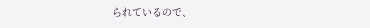られているので、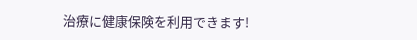治療に健康保険を利用できます!